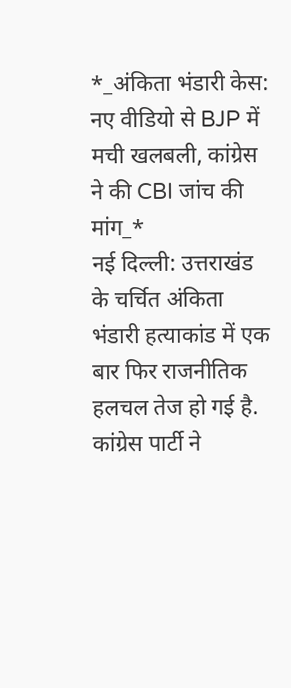*_अंकिता भंडारी केस: नए वीडियो से BJP में मची खलबली, कांग्रेस ने की CBI जांच की मांग_*
नई दिल्ली: उत्तराखंड के चर्चित अंकिता भंडारी हत्याकांड में एक बार फिर राजनीतिक हलचल तेज हो गई है. कांग्रेस पार्टी ने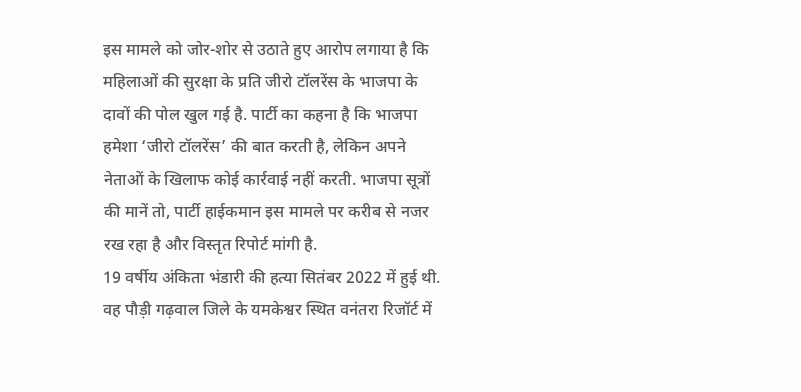इस मामले को जोर-शोर से उठाते हुए आरोप लगाया है कि महिलाओं की सुरक्षा के प्रति जीरो टॉलरेंस के भाजपा के दावों की पोल खुल गई है. पार्टी का कहना है कि भाजपा हमेशा ‘जीरो टॉलरेंस’ की बात करती है, लेकिन अपने नेताओं के खिलाफ कोई कार्रवाई नहीं करती. भाजपा सूत्रों की मानें तो, पार्टी हाईकमान इस मामले पर करीब से नजर रख रहा है और विस्तृत रिपोर्ट मांगी है.
19 वर्षीय अंकिता भंडारी की हत्या सितंबर 2022 में हुई थी. वह पौड़ी गढ़वाल जिले के यमकेश्वर स्थित वनंतरा रिजॉर्ट में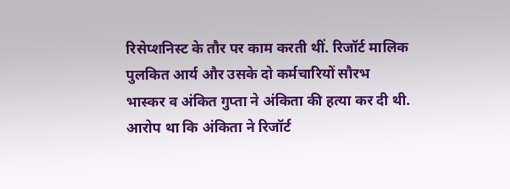रिसेप्शनिस्ट के तौर पर काम करती थीं. रिजॉर्ट मालिक पुलकित आर्य और उसके दो कर्मचारियों सौरभ भास्कर व अंकित गुप्ता ने अंकिता की हत्या कर दी थी. आरोप था कि अंकिता ने रिजॉर्ट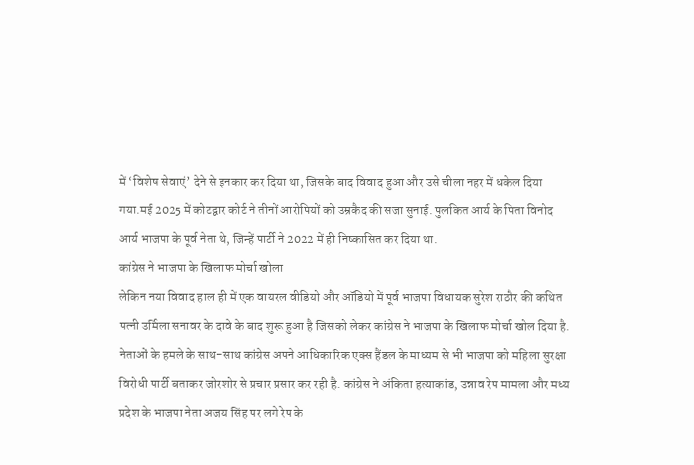में ‘विशेष सेवाएं’ देने से इनकार कर दिया था, जिसके बाद विवाद हुआ और उसे चीला नहर में धकेल दिया गया.मई 2025 में कोटद्वार कोर्ट ने तीनों आरोपियों को उम्रकैद की सजा सुनाई. पुलकित आर्य के पिता विनोद आर्य भाजपा के पूर्व नेता थे, जिन्हें पार्टी ने 2022 में ही निष्कासित कर दिया था.
कांग्रेस ने भाजपा के खिलाफ मोर्चा खोला
लेकिन नया विवाद हाल ही में एक वायरल वीडियो और ऑडियो में पूर्व भाजपा विधायक सुरेश राठौर की कथित पत्नी उर्मिला सनावर के दावे के बाद शुरू हुआ है जिसको लेकर कांग्रेस ने भाजपा के खिलाफ मोर्चा खोल दिया है. नेताओं के हमले के साथ-साथ कांग्रेस अपने आधिकारिक एक्स हैंडल के माध्यम से भी भाजपा को महिला सुरक्षा विरोधी पार्टी बताकर जोरशोर से प्रचार प्रसार कर रही है. कांग्रेस ने अंकिता हत्याकांड, उन्नाव रेप मामला और मध्य प्रदेश के भाजपा नेता अजय सिंह पर लगे रेप के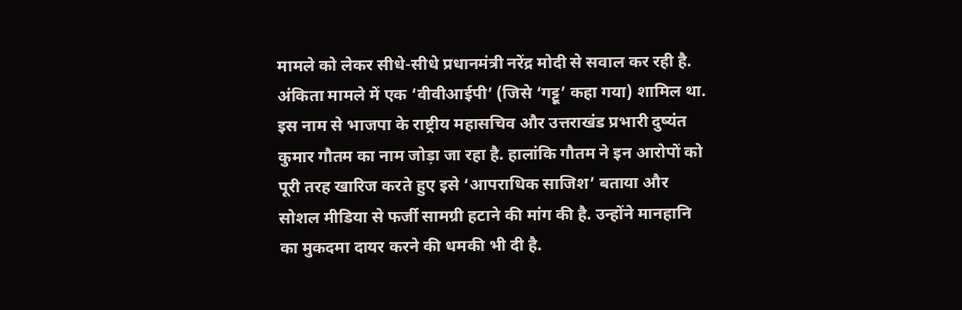मामले को लेकर सीधे-सीधे प्रधानमंत्री नरेंद्र मोदी से सवाल कर रही है.
अंकिता मामले में एक ‘वीवीआईपी’ (जिसे ‘गट्टू’ कहा गया) शामिल था. इस नाम से भाजपा के राष्ट्रीय महासचिव और उत्तराखंड प्रभारी दुष्यंत कुमार गौतम का नाम जोड़ा जा रहा है. हालांकि गौतम ने इन आरोपों को पूरी तरह खारिज करते हुए इसे ‘आपराधिक साजिश’ बताया और सोशल मीडिया से फर्जी सामग्री हटाने की मांग की है. उन्होंने मानहानि का मुकदमा दायर करने की धमकी भी दी है.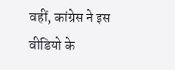वहीं, कांग्रेस ने इस वीडियो के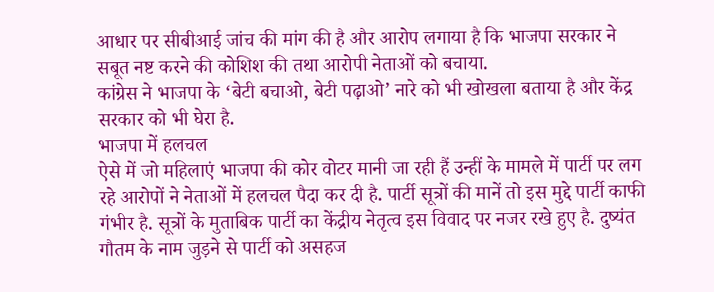आधार पर सीबीआई जांच की मांग की है और आरोप लगाया है कि भाजपा सरकार ने सबूत नष्ट करने की कोशिश की तथा आरोपी नेताओं को बचाया.
कांग्रेस ने भाजपा के ‘बेटी बचाओ, बेटी पढ़ाओ’ नारे को भी खोखला बताया है और केंद्र सरकार को भी घेरा है.
भाजपा में हलचल
ऐसे में जो महिलाएं भाजपा की कोर वोटर मानी जा रही हैं उन्हीं के मामले में पार्टी पर लग रहे आरोपों ने नेताओं में हलचल पैदा कर दी है. पार्टी सूत्रों की मानें तो इस मुद्दे पार्टी काफी गंभीर है. सूत्रों के मुताबिक पार्टी का केंद्रीय नेतृत्व इस विवाद पर नजर रखे हुए है. दुष्यंत गौतम के नाम जुड़ने से पार्टी को असहज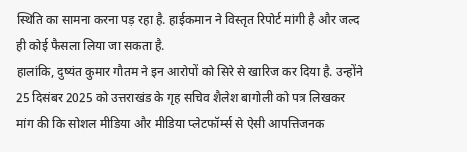स्थिति का सामना करना पड़ रहा है. हाईकमान ने विस्तृत रिपोर्ट मांगी है और जल्द ही कोई फैसला लिया जा सकता है.
हालांकि, दुष्यंत कुमार गौतम ने इन आरोपों को सिरे से खारिज कर दिया है. उन्होंने 25 दिसंबर 2025 को उत्तराखंड के गृह सचिव शैलेश बागोली को पत्र लिखकर मांग की कि सोशल मीडिया और मीडिया प्लेटफॉर्म्स से ऐसी आपत्तिजनक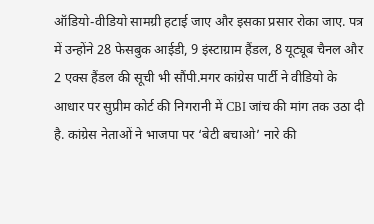ऑडियो-वीडियो सामग्री हटाई जाए और इसका प्रसार रोका जाए. पत्र में उन्होंने 28 फेसबुक आईडी, 9 इंस्टाग्राम हैंडल, 8 यूट्यूब चैनल और 2 एक्स हैंडल की सूची भी सौंपी.मगर कांग्रेस पार्टी ने वीडियो के आधार पर सुप्रीम कोर्ट की निगरानी में CBI जांच की मांग तक उठा दी है. कांग्रेस नेताओं ने भाजपा पर ‘बेटी बचाओ’ नारे की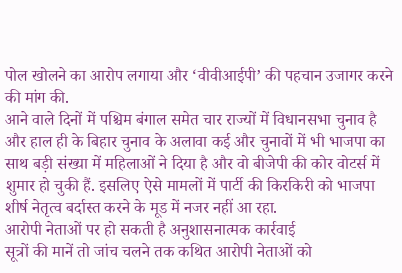पोल खोलने का आरोप लगाया और ‘वीवीआईपी’ की पहचान उजागर करने की मांग की.
आने वाले दिनों में पश्चिम बंगाल समेत चार राज्यों में विधानसभा चुनाव है और हाल ही के बिहार चुनाव के अलावा कई और चुनावों में भी भाजपा का साथ बड़ी संख्या में महिलाओं ने दिया है और वो बीजेपी की कोर वोटर्स में शुमार हो चुकी हैं. इसलिए ऐसे मामलों में पार्टी की किरकिरी को भाजपा शीर्ष नेतृत्व बर्दास्त करने के मूड में नजर नहीं आ रहा.
आरोपी नेताओं पर हो सकती है अनुशासनात्मक कार्रवाई
सूत्रों की मानें तो जांच चलने तक कथित आरोपी नेताओं को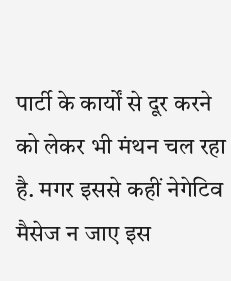पार्टी के कार्यों से दूर करने को लेकर भी मंथन चल रहा है. मगर इससे कहीं नेगेटिव मैसेज न जाए इस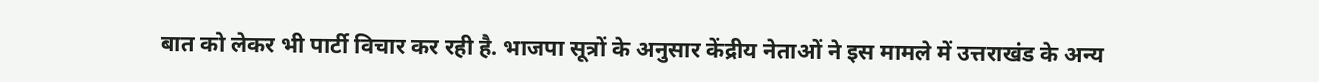बात को लेकर भी पार्टी विचार कर रही है. भाजपा सूत्रों के अनुसार केंद्रीय नेताओं ने इस मामले में उत्तराखंड के अन्य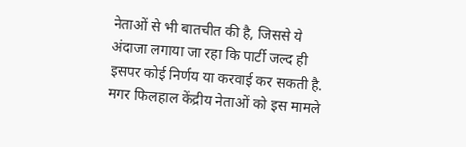नेताओं से भी बातचीत की है, जिससे ये अंदाजा लगाया जा रहा कि पार्टी जल्द ही इसपर कोई निर्णय या करवाई कर सकती है. मगर फिलहाल केंद्रीय नेताओं को इस मामले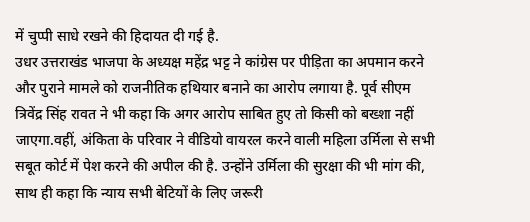में चुप्पी साधे रखने की हिदायत दी गई है.
उधर उत्तराखंड भाजपा के अध्यक्ष महेंद्र भट्ट ने कांग्रेस पर पीड़िता का अपमान करने और पुराने मामले को राजनीतिक हथियार बनाने का आरोप लगाया है. पूर्व सीएम त्रिवेंद्र सिंह रावत ने भी कहा कि अगर आरोप साबित हुए तो किसी को बख्शा नहीं जाएगा.वहीं, अंकिता के परिवार ने वीडियो वायरल करने वाली महिला उर्मिला से सभी सबूत कोर्ट में पेश करने की अपील की है. उन्होंने उर्मिला की सुरक्षा की भी मांग की, साथ ही कहा कि न्याय सभी बेटियों के लिए जरूरी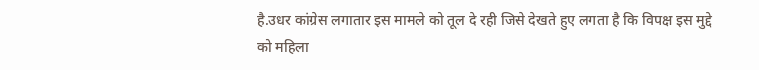है.उधर कांग्रेस लगातार इस मामले को तूल दे रही जिसे देखते हुए लगता है कि विपक्ष इस मुद्दे को महिला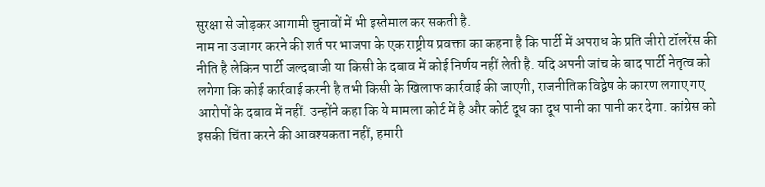सुरक्षा से जोड़कर आगामी चुनावों में भी इस्तेमाल कर सकती है.
नाम ना उजागर करने की शर्त पर भाजपा के एक राष्ट्रीय प्रवक्ता का कहना है कि पार्टी में अपराध के प्रति जीरो टॉलरेंस की नीति है लेकिन पार्टी जल्दबाजी या किसी के दबाव में कोई निर्णय नहीं लेती है. यदि अपनी जांच के बाद पार्टी नेतृत्व को लगेगा कि कोई कार्रवाई करनी है तभी किसी के खिलाफ कार्रवाई की जाएगी, राजनीतिक विद्वेष के कारण लगाए गए आरोपों के दबाव में नहीं. उन्होंने कहा कि ये मामला कोर्ट में है और कोर्ट दूध का दूध पानी का पानी कर देगा. कांग्रेस को इसकी चिंता करने की आवश्यकता नहीं, हमारी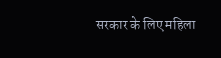सरकार के लिए महिला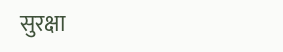सुरक्षा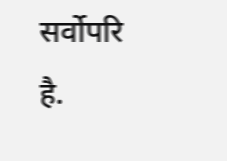सर्वोपरि है.